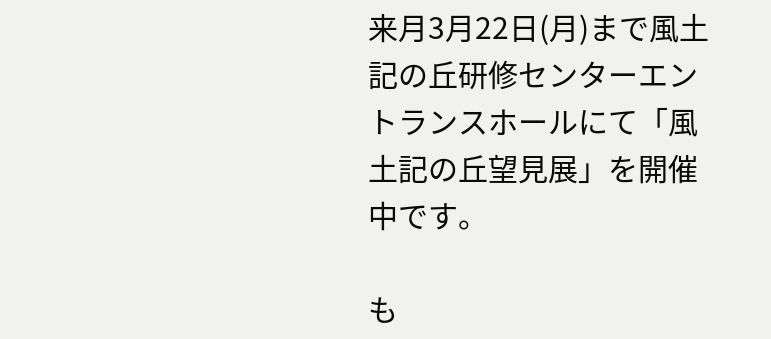来月3月22日(月)まで風土記の丘研修センターエントランスホールにて「風土記の丘望見展」を開催中です。

も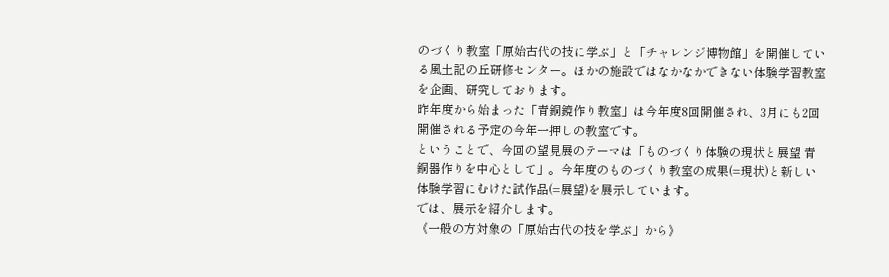のづくり教室「原始古代の技に学ぶ」と「チャレンジ博物館」を開催している風土記の丘研修センター。ほかの施設ではなかなかできない体験学習教室を企画、研究しております。
昨年度から始まった「青銅鏡作り教室」は今年度8回開催され、3月にも2回開催される予定の今年一押しの教室です。
ということで、今回の望見展のテーマは「ものづくり体験の現状と展望 青銅器作りを中心として」。今年度のものづくり教室の成果(=現状)と新しい体験学習にむけた試作品(=展望)を展示しています。
では、展示を紹介します。
《一般の方対象の「原始古代の技を学ぶ」から》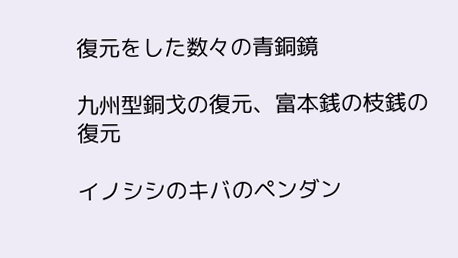復元をした数々の青銅鏡

九州型銅戈の復元、富本銭の枝銭の復元

イノシシのキバのペンダン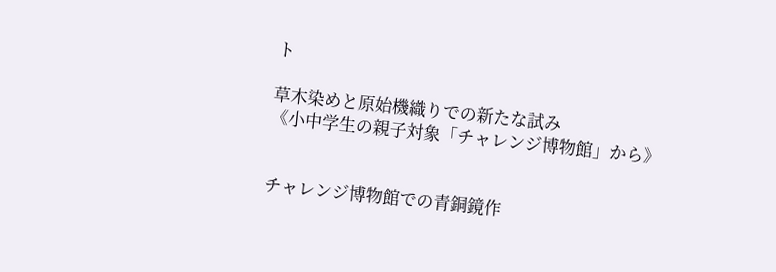ト

草木染めと原始機織りでの新たな試み
《小中学生の親子対象「チャレンジ博物館」から》


チャレンジ博物館での青銅鏡作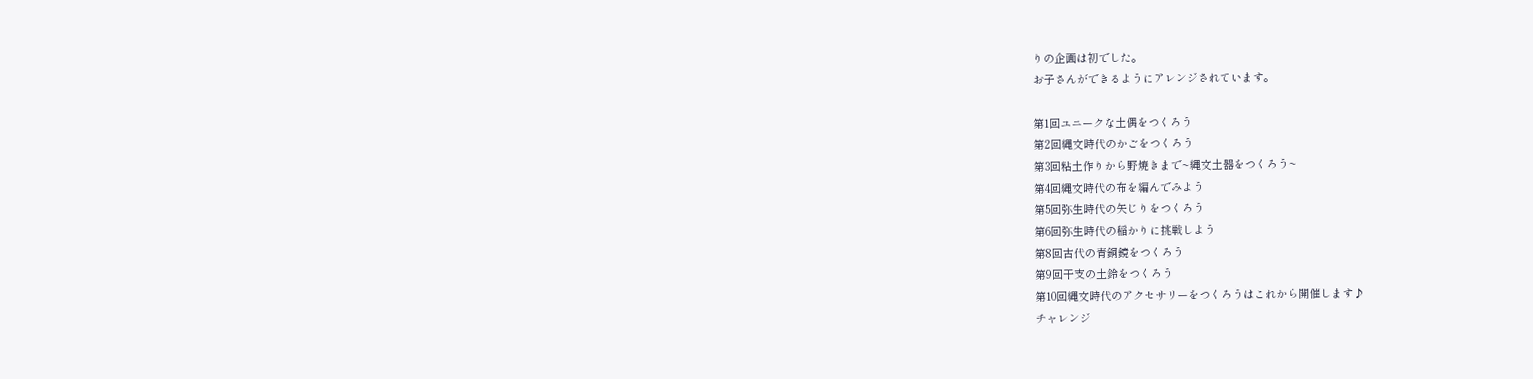りの企画は初でした。
お子さんができるようにアレンジされています。

第1回ユニークな土偶をつくろう
第2回縄文時代のかごをつくろう
第3回粘土作りから野焼きまで~縄文土器をつくろう~
第4回縄文時代の布を編んでみよう
第5回弥生時代の矢じりをつくろう
第6回弥生時代の稲かりに挑戦しよう
第8回古代の青銅鏡をつくろう
第9回干支の土鈴をつくろう
第10回縄文時代のアクセサリーをつくろうはこれから開催します♪
チャレンジ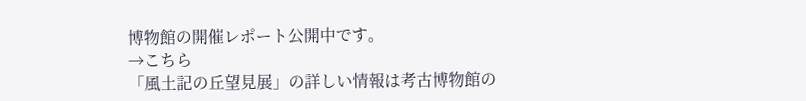博物館の開催レポート公開中です。
→こちら
「風土記の丘望見展」の詳しい情報は考古博物館の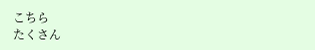こちら
たくさん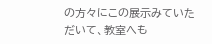の方々にこの展示みていただいて、教室へも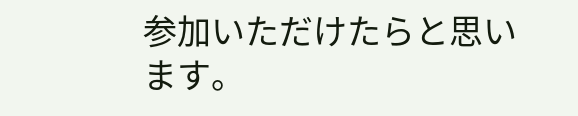参加いただけたらと思います。